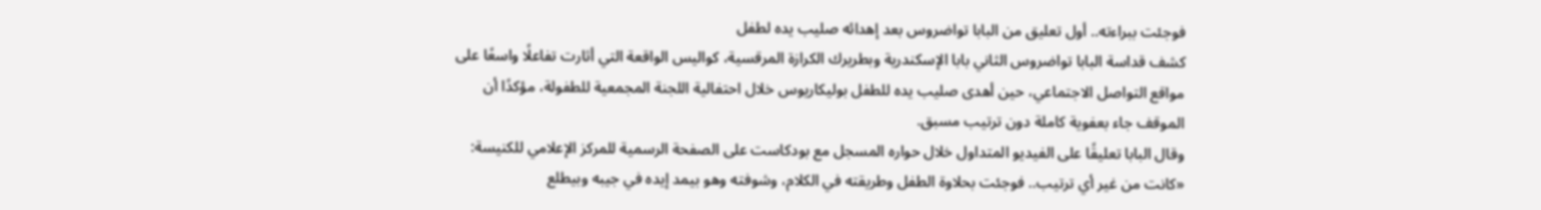فوجئت ببراءته.. أول تعليق من البابا تواضروس بعد إهدائه صليب يده لطفل
كشف قداسة البابا تواضروس الثاني بابا الإسكندرية وبطريرك الكرازة المرقسية، كواليس الواقعة التي أثارت تفاعلًا واسعًا على مواقع التواصل الاجتماعي، حين أهدى صليب يده للطفل بوليكاريوس خلال احتفالية اللجنة المجمعية للطفولة، مؤكدًا أن الموقف جاء بعفوية كاملة دون ترتيب مسبق.
وقال البابا تعليقًا على الفيديو المتداول خلال حواره المسجل مع بودكاست على الصفحة الرسمية للمركز الإعلامي للكنيسة: «كانت من غير أي ترتيب.. فوجئت بحلاوة الطفل وطريقته في الكلام، وشوفته وهو بيمد إيده في جيبه وبيطلع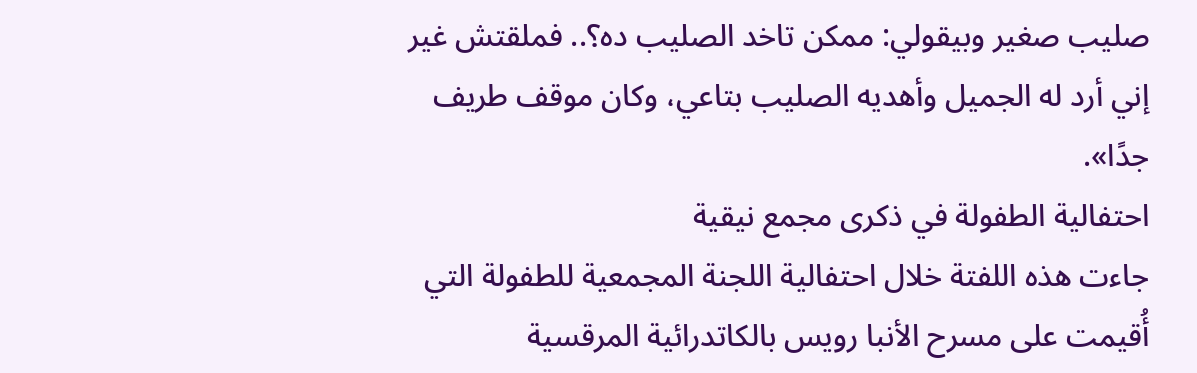صليب صغير وبيقولي: ممكن تاخد الصليب ده؟.. فملقتش غير إني أرد له الجميل وأهديه الصليب بتاعي، وكان موقف طريف جدًا».
احتفالية الطفولة في ذكرى مجمع نيقية
جاءت هذه اللفتة خلال احتفالية اللجنة المجمعية للطفولة التي أُقيمت على مسرح الأنبا رويس بالكاتدرائية المرقسية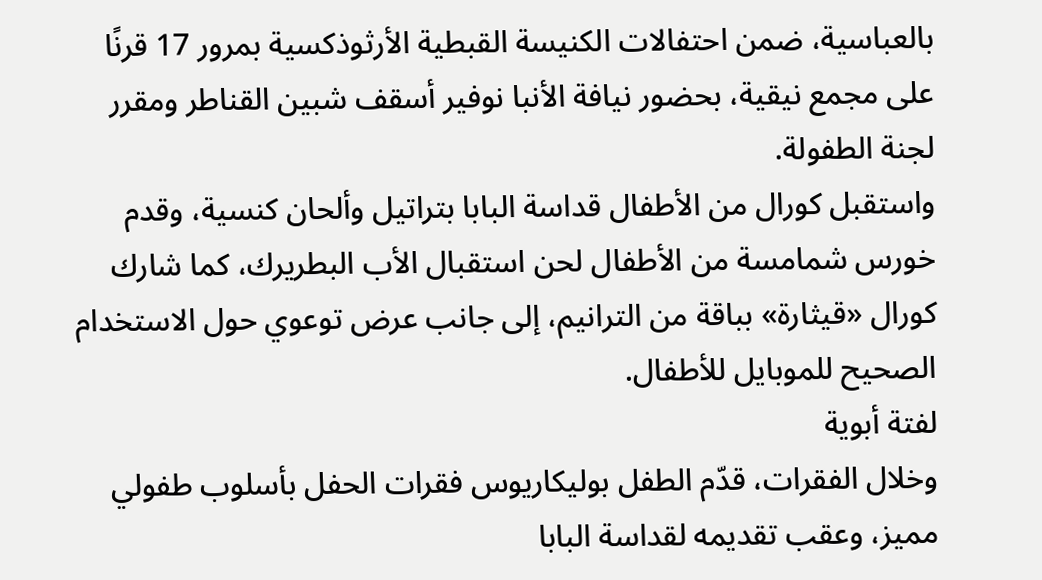بالعباسية، ضمن احتفالات الكنيسة القبطية الأرثوذكسية بمرور 17 قرنًا على مجمع نيقية، بحضور نيافة الأنبا نوفير أسقف شبين القناطر ومقرر لجنة الطفولة.
واستقبل كورال من الأطفال قداسة البابا بتراتيل وألحان كنسية، وقدم خورس شمامسة من الأطفال لحن استقبال الأب البطريرك، كما شارك كورال «قيثارة» بباقة من الترانيم، إلى جانب عرض توعوي حول الاستخدام الصحيح للموبايل للأطفال.
لفتة أبوية
وخلال الفقرات، قدّم الطفل بوليكاريوس فقرات الحفل بأسلوب طفولي مميز، وعقب تقديمه لقداسة البابا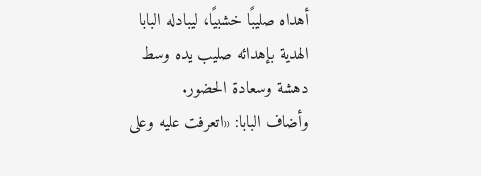أهداه صليبًا خشبيًا، ليبادله البابا الهدية بإهدائه صليب يده وسط دهشة وسعادة الحضور.
وأضاف البابا: «اتعرفت عليه وعلى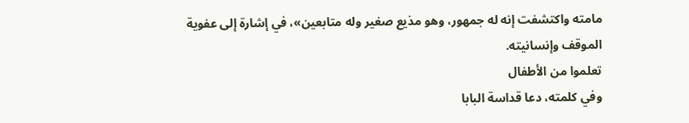مامته واكتشفت إنه له جمهور، وهو مذيع صغير وله متابعين»، في إشارة إلى عفوية الموقف وإنسانيته.
تعلموا من الأطفال
وفي كلمته، دعا قداسة البابا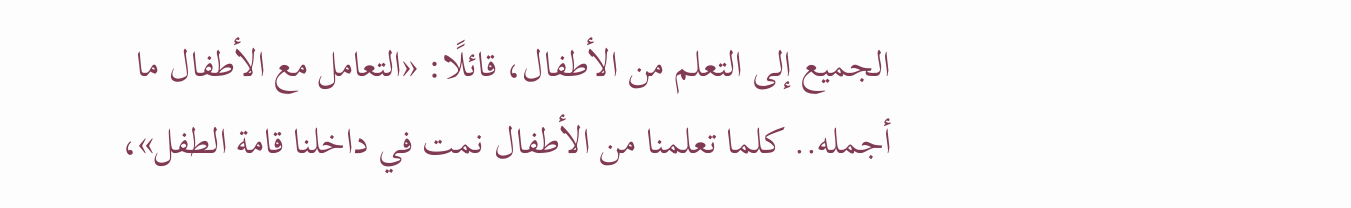الجميع إلى التعلم من الأطفال، قائلًا: «التعامل مع الأطفال ما أجمله.. كلما تعلمنا من الأطفال نمت في داخلنا قامة الطفل»،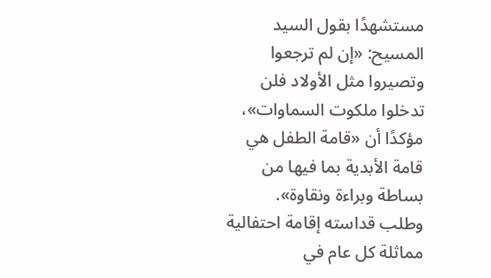مستشهدًا بقول السيد المسيح: «إن لم ترجعوا وتصيروا مثل الأولاد فلن تدخلوا ملكوت السماوات»، مؤكدًا أن «قامة الطفل هي قامة الأبدية بما فيها من بساطة وبراءة ونقاوة».
وطلب قداسته إقامة احتفالية مماثلة كل عام في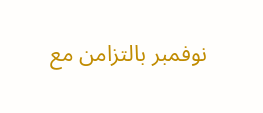نوفمبر بالتزامن مع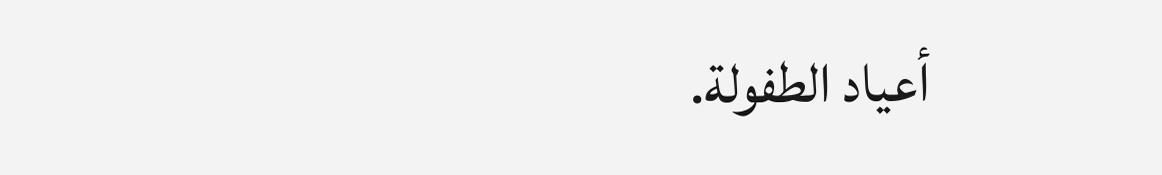أعياد الطفولة.